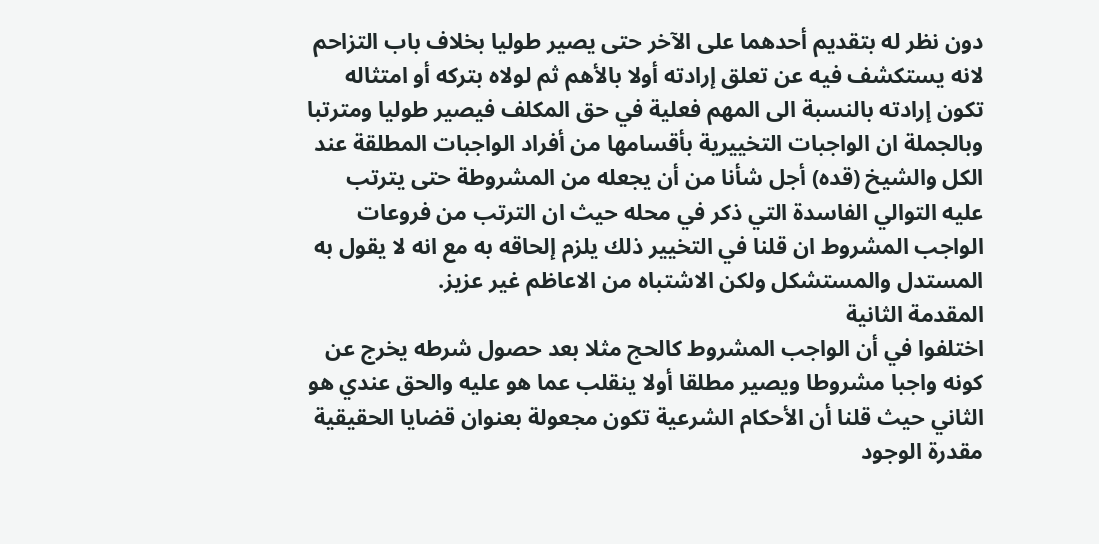دون نظر له بتقديم أحدهما على الآخر حتى يصير طوليا بخلاف باب التزاحم لانه يستكشف فيه عن تعلق إرادته أولا بالأهم ثم لولاه بتركه أو امتثاله تكون إرادته بالنسبة الى المهم فعلية في حق المكلف فيصير طوليا ومترتبا وبالجملة ان الواجبات التخييرية بأقسامها من أفراد الواجبات المطلقة عند الكل والشيخ (قده) أجل شأنا من أن يجعله من المشروطة حتى يترتب عليه التوالي الفاسدة التي ذكر في محله حيث ان الترتب من فروعات الواجب المشروط ان قلنا في التخيير ذلك يلزم إلحاقه به مع انه لا يقول به المستدل والمستشكل ولكن الاشتباه من الاعاظم غير عزيز.
المقدمة الثانية
اختلفوا في أن الواجب المشروط كالحج مثلا بعد حصول شرطه يخرج عن كونه واجبا مشروطا ويصير مطلقا أولا ينقلب عما هو عليه والحق عندي هو الثاني حيث قلنا أن الأحكام الشرعية تكون مجعولة بعنوان قضايا الحقيقية مقدرة الوجود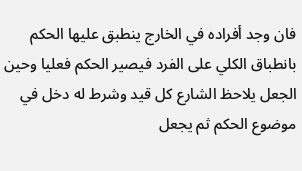فان وجد أفراده في الخارج ينطبق عليها الحكم بانطباق الكلي على الفرد فيصير الحكم فعليا وحين الجعل يلاحظ الشارع كل قيد وشرط له دخل في موضوع الحكم ثم يجعل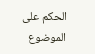الحكم على الموضوع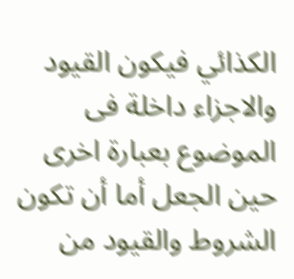الكذائي فيكون القيود والاجزاء داخلة فى الموضوع بعبارة اخرى حين الجعل أما أن تكون الشروط والقيود من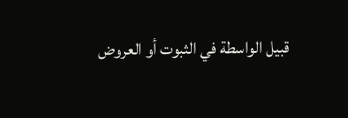قبيل الواسطة في الثبوت أو العروض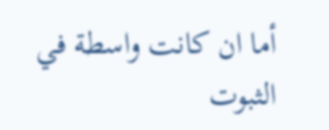أما ان كانت واسطة في الثبوت